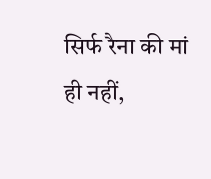सिर्फ रैना की मां ही नहीं,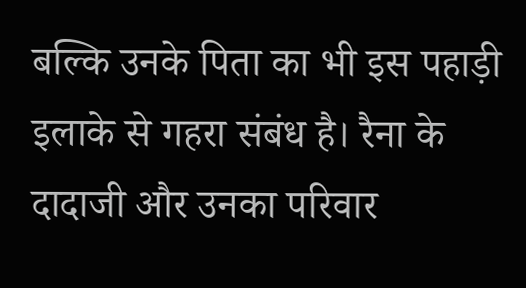बल्कि उनके पिता का भी इस पहाड़ी इलाके से गहरा संबंध है। रैना के दादाजी और उनका परिवार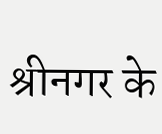श्रीनगर के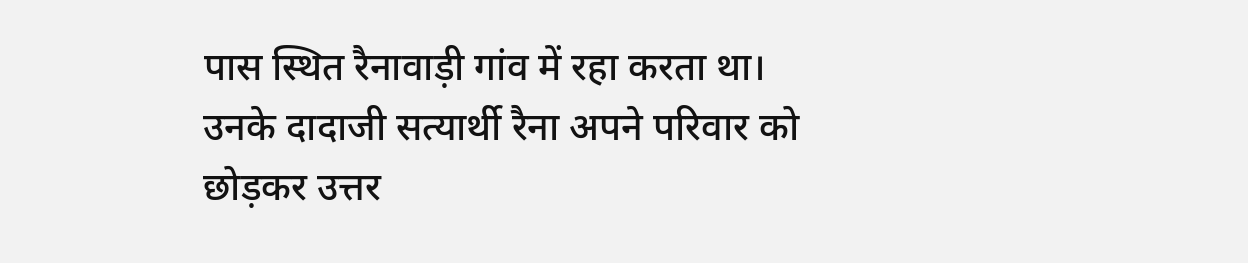पास स्थित रैनावाड़ी गांव में रहा करता था। उनके दादाजी सत्यार्थी रैना अपने परिवार को छोड़कर उत्तर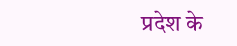प्रदेश के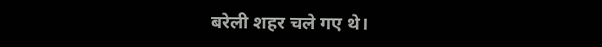बरेली शहर चले गए थे।